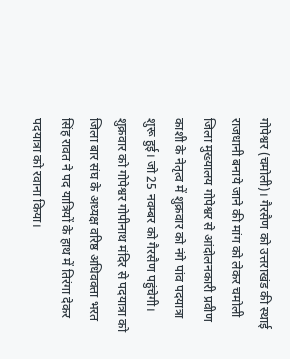गोपेश्वर (चमोली)। गैरसैण को उत्तराखंड की स्थाई राजधानी बनाये जाने की मांग को लेकर चमोली जिला मुख्यालय गोपेश्वर से आंदोलनकारी प्रवीण काशी के नेतृत्व में शुक्रवार को नंगे पांव पदयात्रा शुरू हुई। जो 25 नवम्बर को गैरसैण पहुंचेगी।
शुक्रवार को गोपेश्वर गोपीनाथ मंदिर से पदयात्रा को जिला बार संघ के अध्यक्ष वरिष्ठ अधिवक्ता भरत सिंह रावत ने पद यात्रियों के हाथ में तिरंगा देकर पदयात्रा को रवाना किया।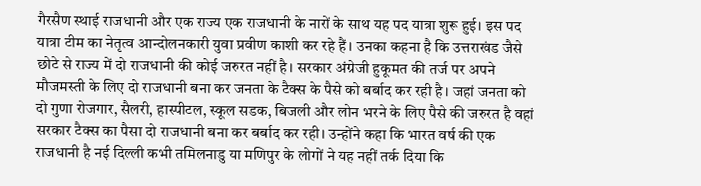गैरसैण स्थाई राजधानी और एक राज्य एक राजधानी के नारों के साथ यह पद यात्रा शुरू हुई। इस पद यात्रा टीम का नेतृत्व आन्दोलनकारी युवा प्रवीण काशी कर रहे हैं। उनका कहना है कि उत्तराखंड जैसे छोटे से राज्य में दो राजधानी की कोई जरुरत नहीं है। सरकार अंग्रेजी हुकूमत की तर्ज पर अपने मौजमस्ती के लिए दो राजधानी बना कर जनता के टैक्स के पैसे को बर्बाद कर रही है। जहां जनता को दो गुणा रोजगार, सैलरी, हास्पीटल, स्कूल सडक, बिजली और लोन भरने के लिए पैसे की जरुरत है वहां सरकार टैक्स का पैसा दो राजधानी बना कर बर्बाद कर रही। उन्होंने कहा कि भारत वर्ष की एक राजधानी है नई दिल्ली कभी तमिलनाडु या मणिपुर के लोगों ने यह नहीं तर्क दिया कि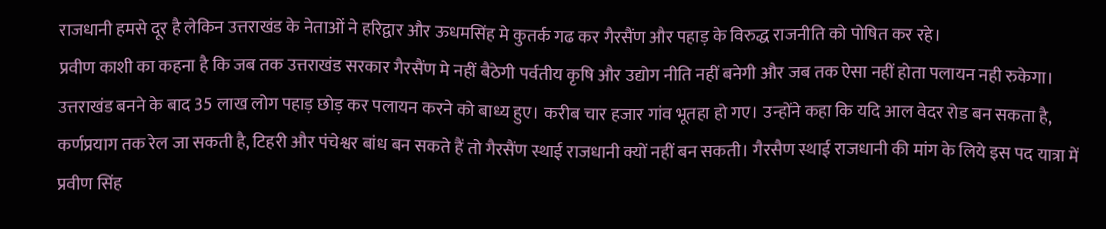राजधानी हमसे दूर है लेकिन उत्तराखंड के नेताओं ने हरिद्वार और ऊधमसिंह मे कुतर्क गढ कर गैरसैंण और पहाड़ के विरुद्ध राजनीति को पोषित कर रहे।
प्रवीण काशी का कहना है कि जब तक उत्तराखंड सरकार गैरसैंण मे नहीं बैठेगी पर्वतीय कृषि और उद्योग नीति नहीं बनेगी और जब तक ऐसा नहीं होता पलायन नही रुकेगा। उत्तराखंड बनने के बाद 35 लाख लोग पहाड़ छोड़ कर पलायन करने को बाध्य हुए। करीब चार हजार गांव भूतहा हो गए। उन्होंने कहा कि यदि आल वेदर रोड बन सकता है, कर्णप्रयाग तक रेल जा सकती है, टिहरी और पंचेश्वर बांध बन सकते हैं तो गैरसैंण स्थाई राजधानी क्यों नहीं बन सकती। गैरसैण स्थाई राजधानी की मांग के लिये इस पद यात्रा में प्रवीण सिंह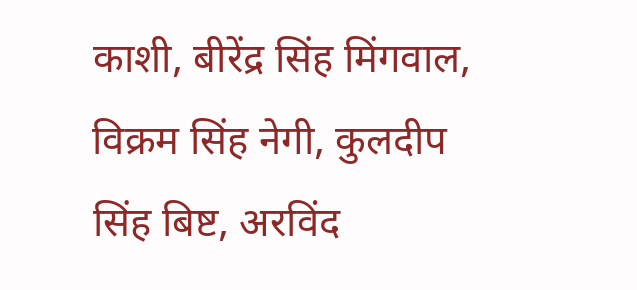काशी, बीरेंद्र सिंह मिंगवाल, विक्रम सिंह नेगी, कुलदीप सिंह बिष्ट, अरविंद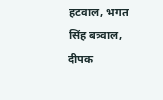हटवाल, भगत सिंह बत्र्वाल, दीपक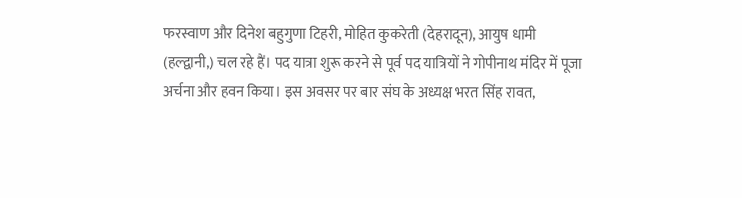फरस्वाण और दिनेश बहुगुणा टिहरी, मोहित कुकरेती (देहरादून), आयुष धामी (हल्द्वानी,) चल रहे हैं। पद यात्रा शुरू करने से पूर्व पद यात्रियों ने गोपीनाथ मंदिर में पूजा अर्चना और हवन किया। इस अवसर पर बार संघ के अध्यक्ष भरत सिंह रावत,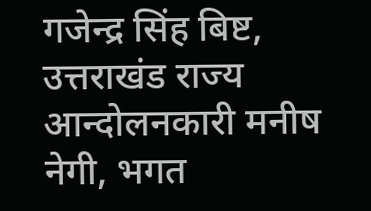गजेन्द्र सिंह बिष्ट, उत्तराखंड राज्य आन्दोलनकारी मनीष नेगी, भगत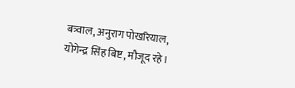बत्र्वाल, अनुराग पोखरियाल, योगेन्द्र सिंह बिष्ट, मौजूद रहे।